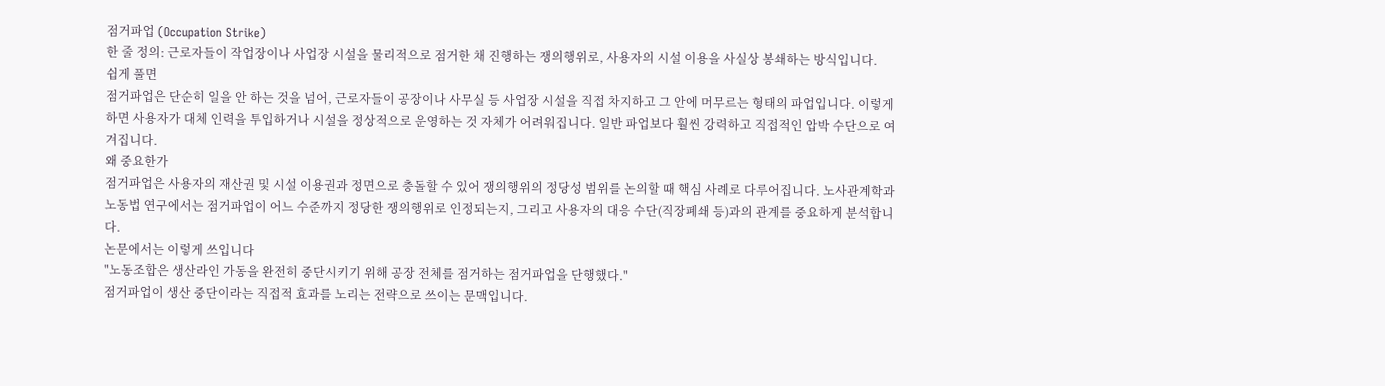점거파업 (Occupation Strike)
한 줄 정의: 근로자들이 작업장이나 사업장 시설을 물리적으로 점거한 채 진행하는 쟁의행위로, 사용자의 시설 이용을 사실상 봉쇄하는 방식입니다.
쉽게 풀면
점거파업은 단순히 일을 안 하는 것을 넘어, 근로자들이 공장이나 사무실 등 사업장 시설을 직접 차지하고 그 안에 머무르는 형태의 파업입니다. 이렇게 하면 사용자가 대체 인력을 투입하거나 시설을 정상적으로 운영하는 것 자체가 어려워집니다. 일반 파업보다 훨씬 강력하고 직접적인 압박 수단으로 여겨집니다.
왜 중요한가
점거파업은 사용자의 재산권 및 시설 이용권과 정면으로 충돌할 수 있어 쟁의행위의 정당성 범위를 논의할 때 핵심 사례로 다루어집니다. 노사관계학과 노동법 연구에서는 점거파업이 어느 수준까지 정당한 쟁의행위로 인정되는지, 그리고 사용자의 대응 수단(직장폐쇄 등)과의 관계를 중요하게 분석합니다.
논문에서는 이렇게 쓰입니다
"노동조합은 생산라인 가동을 완전히 중단시키기 위해 공장 전체를 점거하는 점거파업을 단행했다."
점거파업이 생산 중단이라는 직접적 효과를 노리는 전략으로 쓰이는 문맥입니다.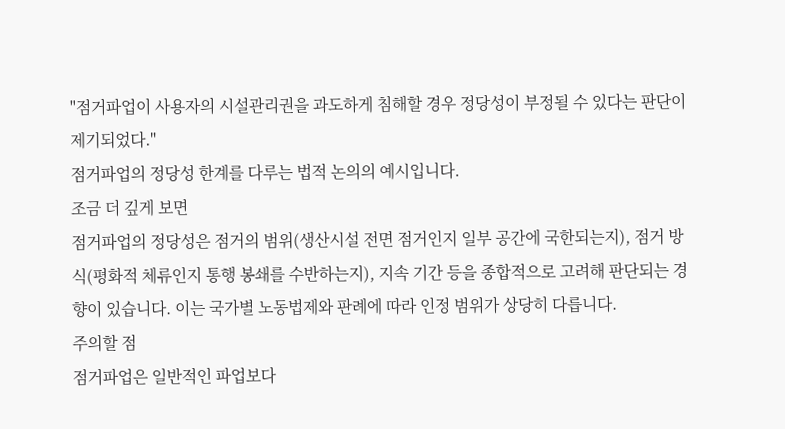"점거파업이 사용자의 시설관리권을 과도하게 침해할 경우 정당성이 부정될 수 있다는 판단이 제기되었다."
점거파업의 정당성 한계를 다루는 법적 논의의 예시입니다.
조금 더 깊게 보면
점거파업의 정당성은 점거의 범위(생산시설 전면 점거인지 일부 공간에 국한되는지), 점거 방식(평화적 체류인지 통행 봉쇄를 수반하는지), 지속 기간 등을 종합적으로 고려해 판단되는 경향이 있습니다. 이는 국가별 노동법제와 판례에 따라 인정 범위가 상당히 다릅니다.
주의할 점
점거파업은 일반적인 파업보다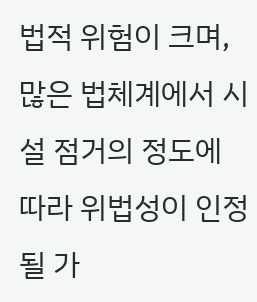법적 위험이 크며, 많은 법체계에서 시설 점거의 정도에 따라 위법성이 인정될 가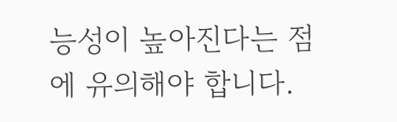능성이 높아진다는 점에 유의해야 합니다.